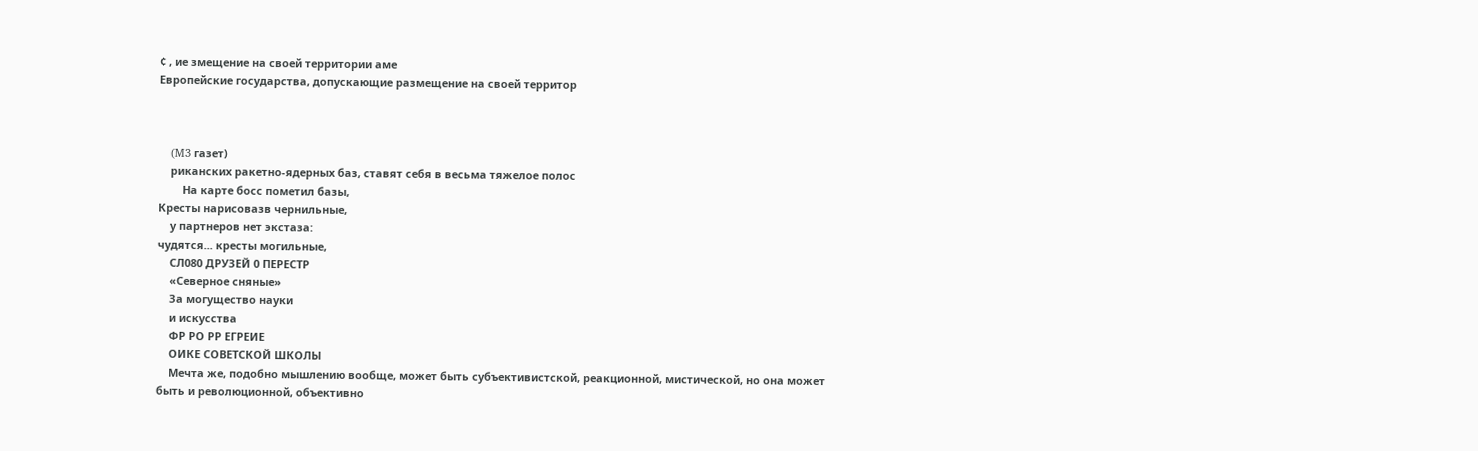¢ , ие змещение на своей территории аме
Европейские государства, допускающие размещение на своей территор



    (M3 газет)
    риканских ракетно-ядерных баз, ставят себя в весьма тяжелое полос
        На карте босс пометил базы,
Кресты нарисовазв чернильные,
    у партнеров нет экстаза:
чудятся... кресты могильные,
    СЛ080 ДРУЗЕЙ 0 ПЕРЕСТР
    «Северное сняные»
    За могущество науки
    и искусства
    ФР РО РР ЕГРЕИЕ
    ОИКЕ СОВЕТСКОЙ ШКОЛЫ
    Мечта же, подобно мышлению вообще, может быть субъективистской, реакционной, мистической, но она может
быть и революционной, объективно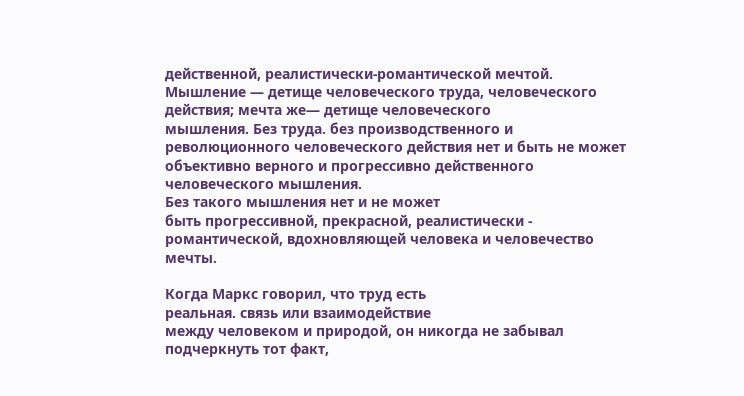действенной, реалистически-романтической мечтой. Мышление — детище человеческого труда, человеческого действия; мечта же— детище человеческого
мышления. Без труда. без производственного и революционного человеческого действия нет и быть не может
объективно верного и прогрессивно действенного человеческого мышления.
Без такого мышления нет и не может
быть прогрессивной, прекрасной, реалистически - романтической, вдохновляющей человека и человечество мечты.

Когда Маркс говорил, что труд есть
реальная. связь или взаимодействие
между человеком и природой, он никогда не забывал подчеркнуть тот факт,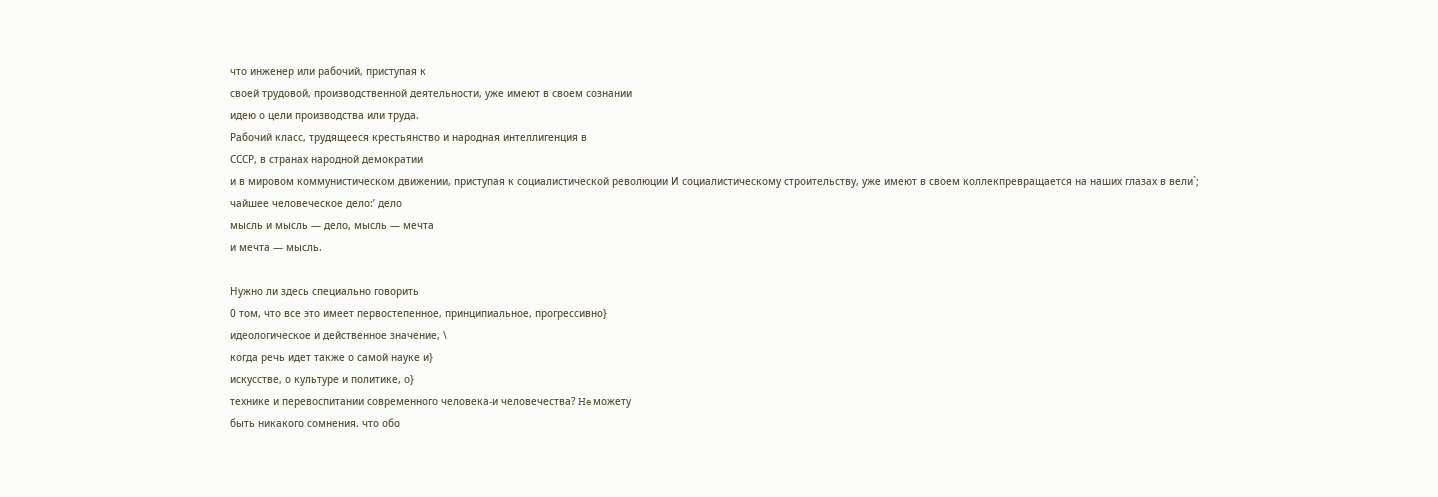что инженер или рабочий, приступая к
своей трудовой, производственной деятельности, уже имеют в своем сознании
идею о цели производства или труда.
Рабочий класс, трудящееся крестьянство и народная интеллигенция в
СССР, в странах народной демократии
и в мировом коммунистическом движении, приступая к социалистической революции И социалистическому строительству, уже имеют в своем коллекпревращается на наших глазах в вели`;
чайшее человеческое дело:’ дело
мысль и мысль — дело, мысль — мечта
и мечта — мысль.

Нужно ли здесь специально говорить
0 том, что все это имеет первостепенное, принципиальное, прогрессивно}
идеологическое и действенное значение, \
когда речь идет также о самой науке и}
искусстве, о культуре и политике, о}
технике и перевоспитании современного человека-и человечества? He можету
быть никакого сомнения. что обо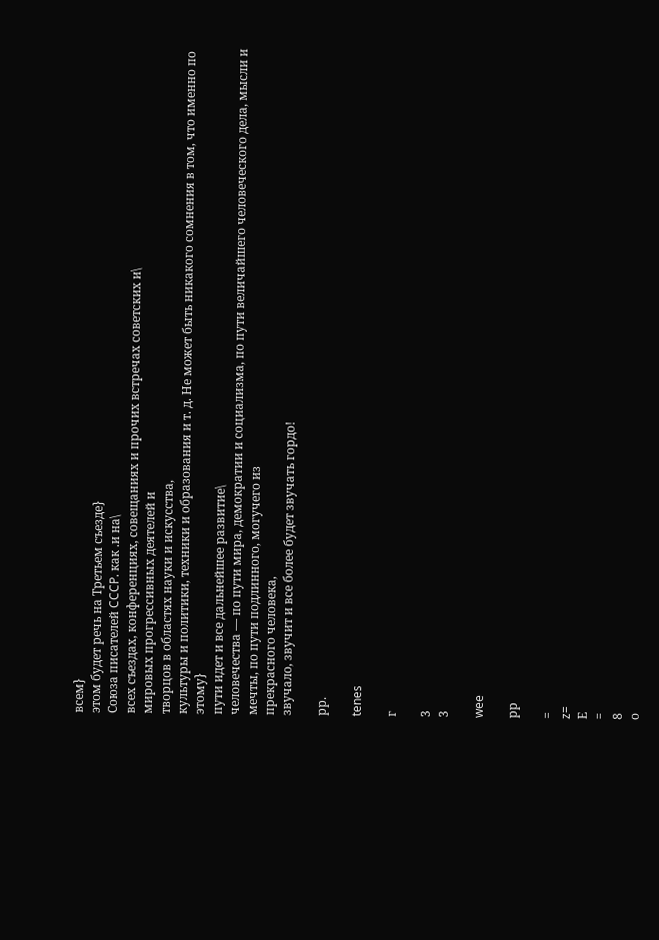всем}
этом будет речь на Третьем съезде}
Союза писателей CCCP. как .и на\
всех съездах, конференциях, совещаниях и прочих встречах советских и\
мировых прогрессивных деятелей и
творцов в областях науки и искусства,
культуры и политики, техники и образования и т. д. Не может быть никакого сомнения в том, что именно по этому}
пути идет и все дальнейшее развитие\
человечества — по пути мира, демократии и социализма, по пути величайшего человеческого дела, мысли и мечты, по пути подлинного, могучего из
прекрасного человека,
звучало, звучит и все более будет звучать гордо!

рр.

tenes

г

3
3

wee

рр

=
z=
Е
=
8
о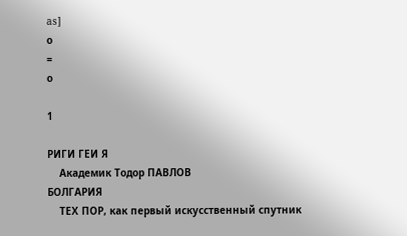as]
о
=
о

1

РИГИ ГЕИ Я
    Академик Тодор ПАВЛОВ
БОЛГАРИЯ
    ТЕХ ПОР, как первый искусственный спутник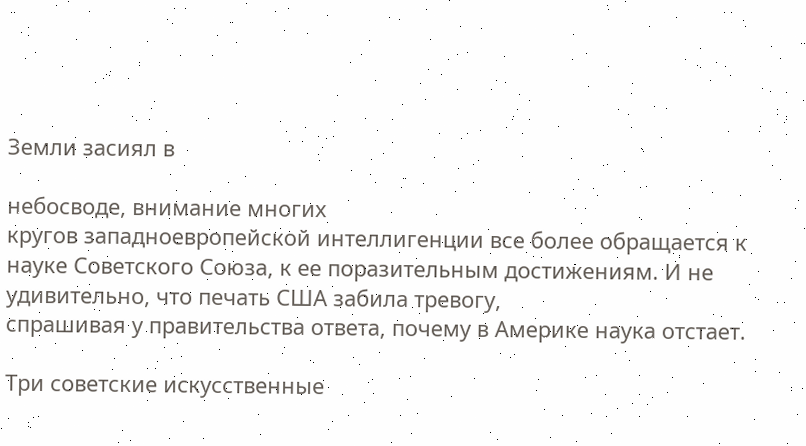Земли засиял в

небосводе, внимание многих
кругов западноевропейской интеллигенции все более обращается к науке Советского Союза, к ее поразительным достижениям. И не удивительно, что печать США забила тревогу,
спрашивая у правительства ответа, почему в Америке наука отстает.

Три советские искусственные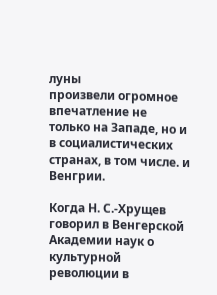луны
произвели огромное впечатление не
только на Западе, но и в социалистических странах, в том числе. и Венгрии.

Когда Н. С.-Хрущев говорил в Венгерской Академии наук о культурной
революции в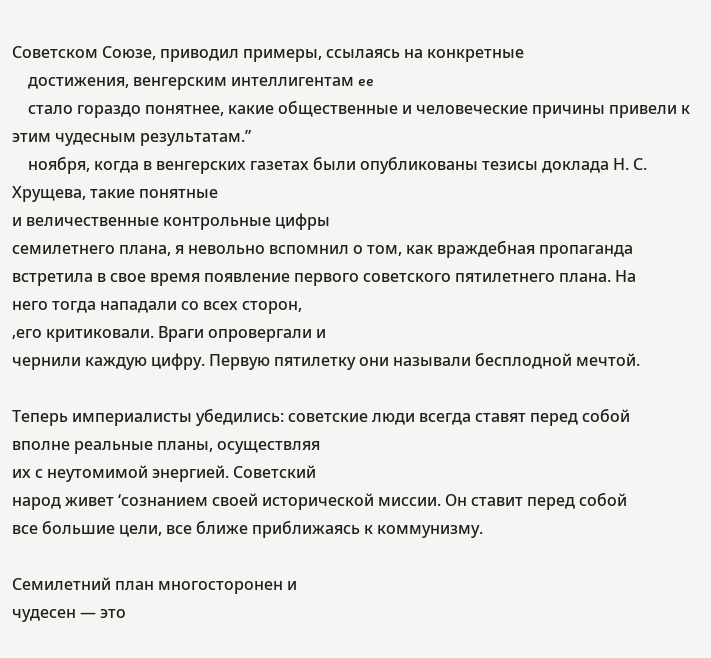Советском Союзе, приводил примеры, ссылаясь на конкретные
    достижения, венгерским интеллигентам ee
    стало гораздо понятнее, какие общественные и человеческие причины привели к этим чудесным результатам.”
    ноября, когда в венгерских газетах были опубликованы тезисы доклада Н. С. Хрущева, такие понятные
и величественные контрольные цифры
семилетнего плана, я невольно вспомнил о том, как враждебная пропаганда
встретила в свое время появление первого советского пятилетнего плана. На
него тогда нападали со всех сторон,
‚его критиковали. Враги опровергали и
чернили каждую цифру. Первую пятилетку они называли бесплодной мечтой.

Теперь империалисты убедились: советские люди всегда ставят перед собой
вполне реальные планы, осуществляя
их с неутомимой энергией. Советский
народ живет ‘сознанием своей исторической миссии. Он ставит перед собой
все большие цели, все ближе приближаясь к коммунизму.

Семилетний план многосторонен и
чудесен — это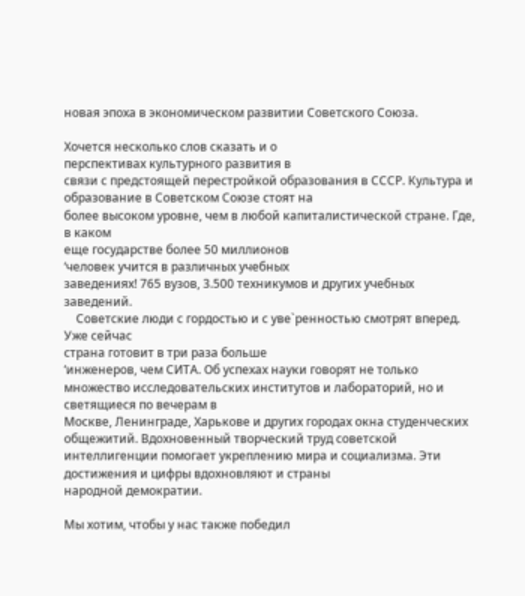новая эпоха в экономическом развитии Советского Союза.

Хочется несколько слов сказать и о
перспективах культурного развития в
связи с предстоящей перестройкой образования в СССР. Культура и образование в Советском Союзе стоят на
более высоком уровне, чем в любой капиталистической стране. Где, в каком
еще государстве более 50 миллионов
‘человек учится в различных учебных
заведениях! 765 вузов, 3.500 техникумов и других учебных заведений.
    Советские люди с гордостью и с уве`ренностью смотрят вперед. Уже сейчас
страна готовит в три раза больше
‘инженеров, чем СИТА. Об успехах науки говорят не только множество исследовательских институтов и лабораторий, но и светящиеся по вечерам в
Москве, Ленинграде, Харькове и других городах окна студенческих общежитий. Вдохновенный творческий труд советской интеллигенции помогает укреплению мира и социализма. Эти достижения и цифры вдохновляют и страны
народной демократии.

Мы хотим, чтобы у нас также победил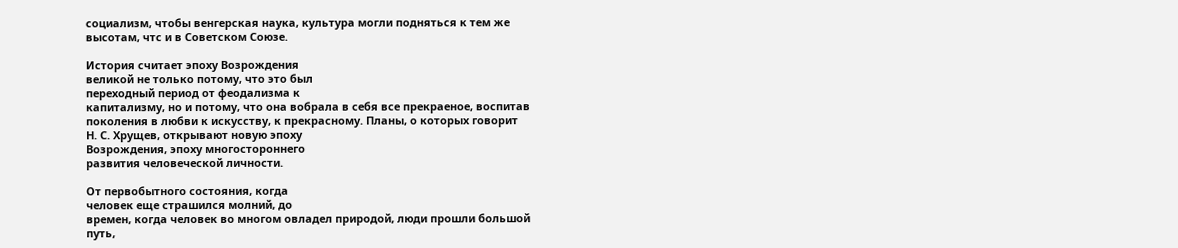социализм, чтобы венгерская наука, культура могли подняться к тем же
высотам, чтс и в Советском Союзе.

История считает эпоху Возрождения
великой не только потому, что это был
переходный период от феодализма к
капитализму, но и потому, что она вобрала в себя все прекраеное, воспитав
поколения в любви к искусству, к прекрасному. Планы, о которых говорит
Н. С. Хрущев, открывают новую эпоху
Возрождения, эпоху многостороннего
развития человеческой личности.

От первобытного состояния, когда
человек еще страшился молний, до
времен, когда человек во многом овладел природой, люди прошли большой
путь,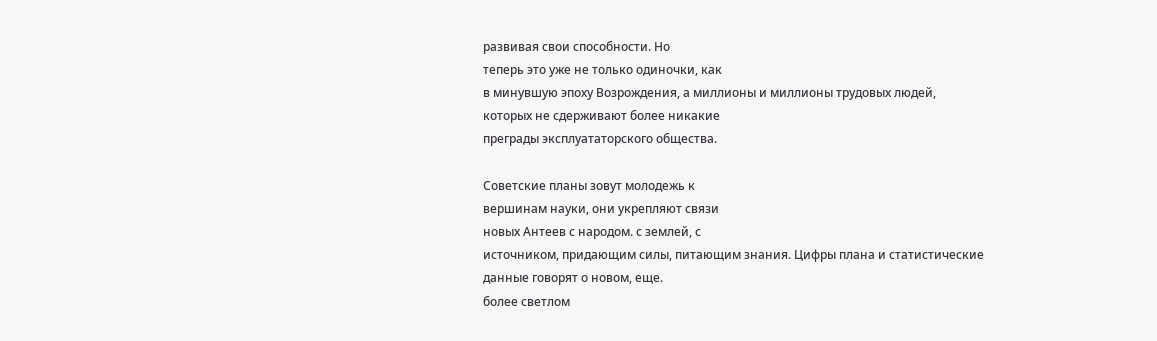развивая свои способности. Но
теперь это уже не только одиночки, как
в минувшую эпоху Возрождения, а миллионы и миллионы трудовых людей,
которых не сдерживают более никакие
преграды эксплуататорского общества.

Советские планы зовут молодежь к
вершинам науки, они укрепляют связи
новых Антеев с народом. с землей, с
источником, придающим силы, питающим знания. Цифры плана и статистические данные говорят о новом, еще.
более светлом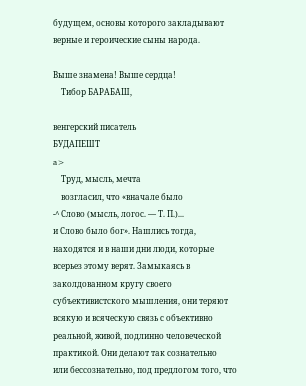будущем, основы которого закладывают верные и героические сыны народа.

Выше знамена! Выше сердца!
    Тибор БАРАБАШ,

венгерский писатель
БУДАПЕШТ
a>
    Труд, мысль, мечта
    возгласил, что «вначале было
-^ Слово (мысль, логос. — Т. П.)...
и Слово было бог». Нашлись тогда, находятся и в наши дни люди, которые
всерьез этому верят. Замыкаясь в заколдованном кругу своего субъективистского мышления, они теряют всякую и всяческую связь с объективно реальной, живой, подлинно человеческой
практикой. Они делают так сознательно
или бессознательно, под предлогом того, что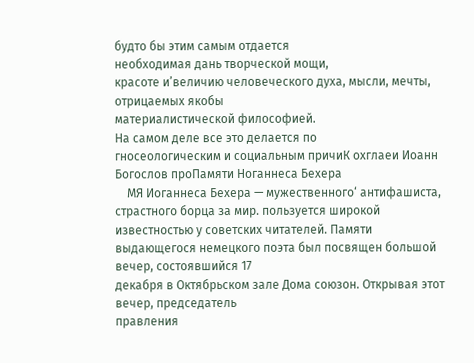будто бы этим самым отдается
необходимая дань творческой мощи,
красоте и’величию человеческого духа, мысли, мечты, отрицаемых якобы
материалистической философией.
На самом деле все это делается по
гносеологическим и социальным причиК охглаеи Иоанн Богослов проПамяти Ноганнеса Бехера
    МЯ Иоганнеса Бехера — мужественного‘ антифашиста, страстного борца за мир. пользуется широкой известностью у советских читателей. Памяти
выдающегося немецкого поэта был посвящен большой вечер, состоявшийся 17
декабря в Октябрьском зале Дома союзон. Открывая этот вечер, председатель
правления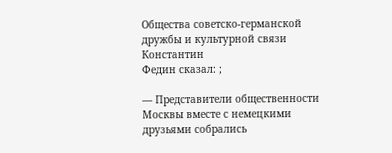Общества советско-германской
дружбы и культурной связи Константин
Федин сказал: ;

— Представители общественности Москвы вместе с немецкими друзьями собрались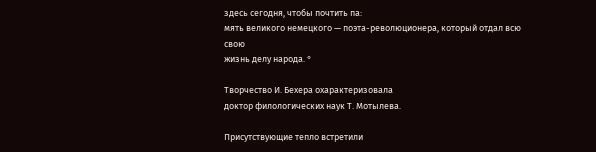здесь сегодня, чтобы почтить па:
мять великого немецкого — поэта-революционера, который отдал всю свою
жизнь делу народа. °

Творчество И. Бехера охарактеризовала
доктор филологических наук Т. Мотылева.

Присутствующие тепло встретили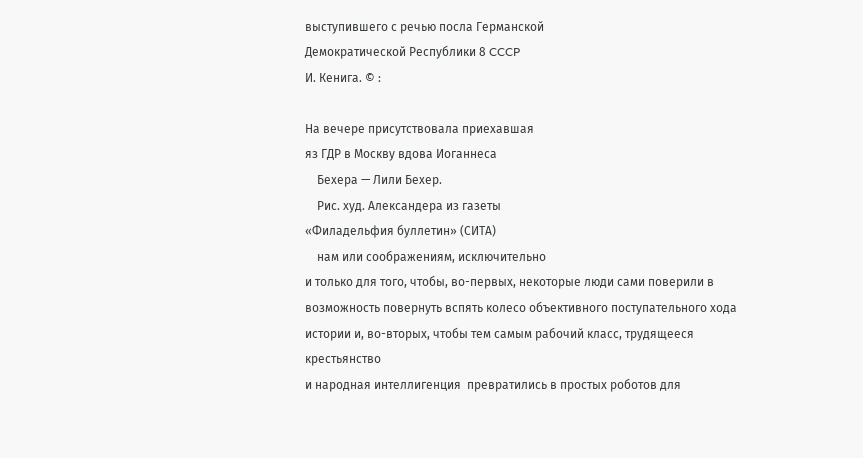выступившего с речью посла Германской
Демократической Республики 8 CCCP
И. Кенига. © :

На вечере присутствовала приехавшая
яз ГДР в Москву вдова Иоганнеса
    Бехера — Лили Бехер.
    Рис. худ. Александера из газеты
«Филадельфия буллетин» (СИТА)
    нам или соображениям, исключительно
и только для того, чтобы, во-первых, некоторые люди сами поверили в возможность повернуть вспять колесо объективного поступательного хода истории и, во-вторых, чтобы тем самым рабочий класс, трудящееся крестьянство
и народная интеллигенция  превратились в простых роботов для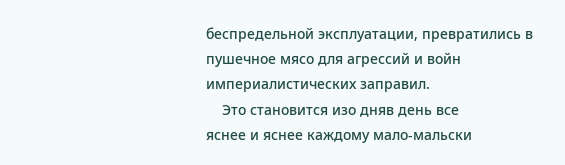беспредельной эксплуатации, превратились в
пушечное мясо для агрессий и войн
империалистических заправил.
    Это становится изо дняв день все
яснее и яснее каждому мало-мальски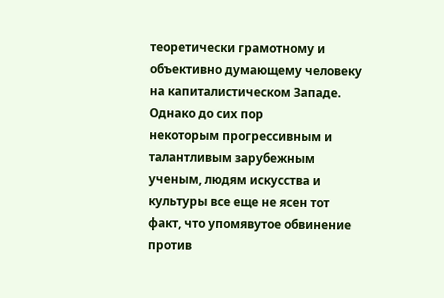теоретически грамотному и объективно думающему человеку на капиталистическом Западе. Однако до сих пор
некоторым прогрессивным и талантливым зарубежным ученым, людям искусства и культуры все еще не ясен тот
факт, что упомявутое обвинение против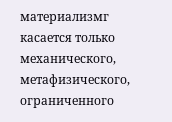материализмг касается только механического, метафизического, ограниченного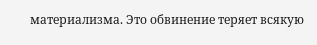материализма. Это обвинение теряет всякую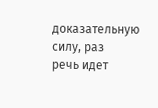доказательную силу, раз
речь идет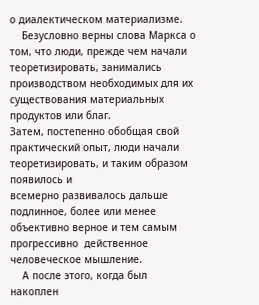о диалектическом материализме.
    Безусловно верны слова Маркса о
том, что люди, прежде чем начали теоретизировать, занимались производством необходимых для их существования материальных продуктов или благ.
Затем, постепенно обобщая свой практический опыт, люди начали теоретизировать, и таким образом появилось и
всемерно развивалось дальше подлинное, более или менее объективно верное и тем самым прогрессивно  действенное человеческое мышление.
    А после этого, когда был накоплен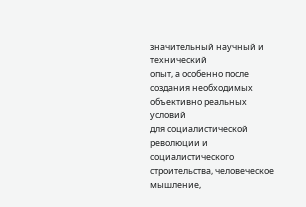значительный научный и технический
опыт, а особенно после создания необходимых объективно реальных условий
для социалистической революции и
социалистического строительства, человеческое мышление,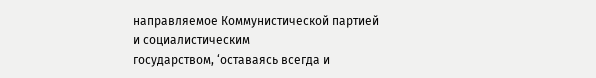направляемое Коммунистической партией
и социалистическим
государством, ‘оставаясь всегда и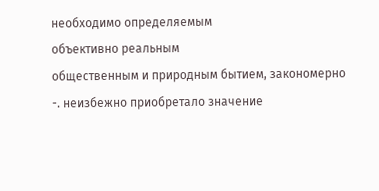необходимо определяемым
объективно реальным
общественным и природным бытием, закономерно -. неизбежно приобретало значение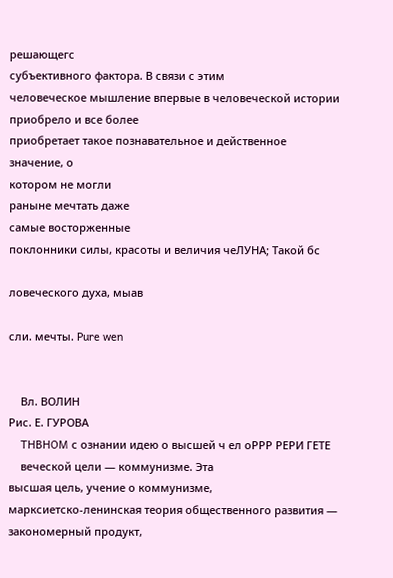решающегс
субъективного фактора. В связи с этим
человеческое мышление впервые в человеческой истории приобрело и все более
приобретает такое познавательное и действенное значение, о
котором не могли
раныне мечтать даже
самые восторженные
поклонники силы, красоты и величия чеЛУНА; Такой бс

ловеческого духа, мыав

сли. мечты. Pure wen


    Вл. ВОЛИН
Рис. Е. ГУРОВА
    THBHOM с ознании идею о высшей ч ел оРРР РЕРИ ГЕТЕ
    веческой цели — коммунизме. Эта
высшая цель, учение о коммунизме,
марксиетско-ленинская теория общественного развития — закономерный продукт,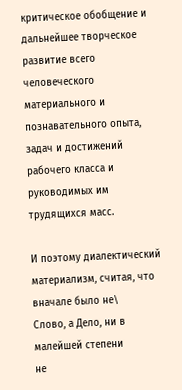критическое обобщение и дальнейшее творческое развитие всего человеческого материального и познавательного опыта, задач и достижений
рабочего класса и руководимых им
трудящихся масс.

И поэтому диалектический материализм, считая, что вначале было не\
Слово, а Дело, ни в малейшей степени
не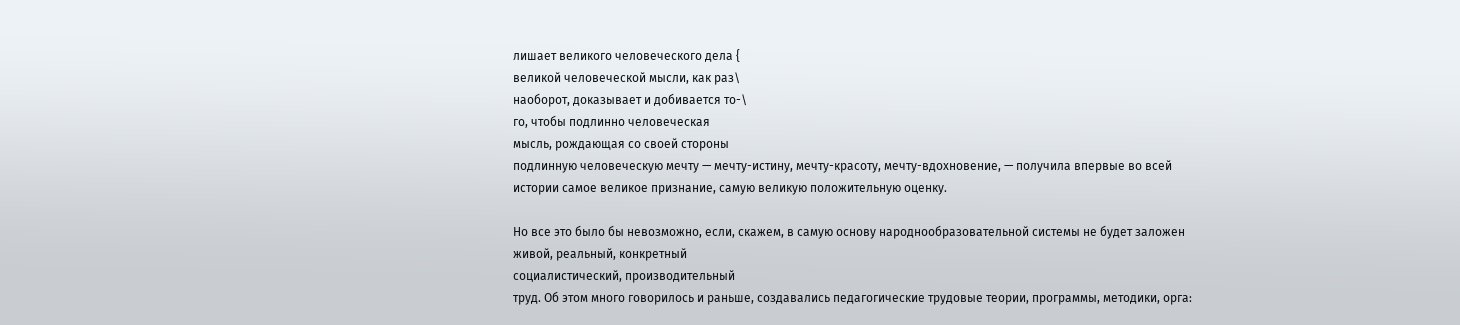лишает великого человеческого дела {
великой человеческой мысли, как раз\
наоборот, доказывает и добивается то-\
го, чтобы подлинно человеческая
мысль, рождающая со своей стороны
подлинную человеческую мечту — мечту-истину, мечту-красоту, мечту-вдохновение, — получила впервые во всей
истории самое великое признание, самую великую положительную оценку.

Но все это было бы невозможно, если, скажем, в самую основу народнообразовательной системы не будет заложен живой, реальный, конкретный
социалистический, производительный
труд. Об этом много говорилось и раньше, создавались педагогические трудовые теории, программы, методики, орга: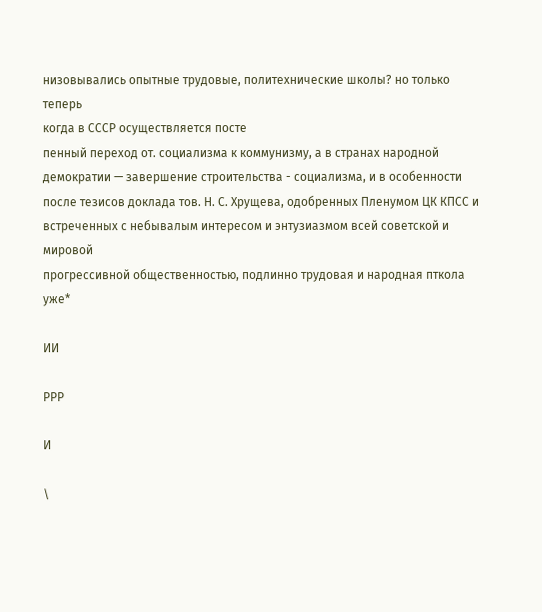низовывались опытные трудовые, политехнические школы? но только теперь
когда в СССР осуществляется посте
пенный переход от. социализма к коммунизму, а в странах народной демократии — завершение строительства - социализма, и в особенности после тезисов доклада тов. Н. С. Хрущева, одобренных Пленумом ЦК КПСС и встреченных с небывалым интересом и энтузиазмом всей советской и мировой
прогрессивной общественностью, подлинно трудовая и народная пткола уже*

ИИ

РРР

И

\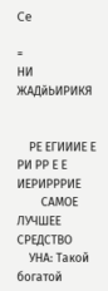Ce

=
НИ ЖАДйЬИРИКЯ


    РЕ ЕГИИИЕ Е РИ РР Е Е ИЕРИРРРИЕ
        САМОЕ ЛУЧШЕЕ СРЕДСТВО
    УНА: Такой богатой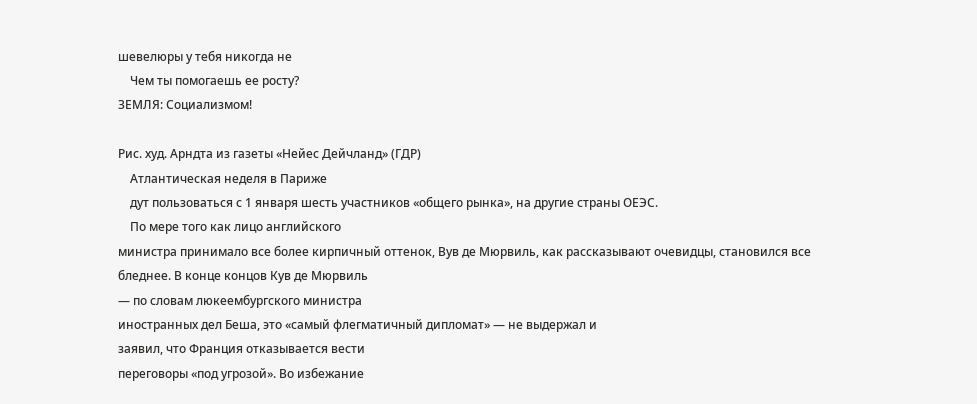шевелюры у тебя никогда не
    Чем ты помогаешь ее росту?
ЗЕМЛЯ: Социализмом!

Рис. худ. Арндта из газеты «Нейес Дейчланд» (ГДР)
    Атлантическая неделя в Париже
    дут пользоваться с 1 января шесть участников «общего рынка», на другие страны ОЕЭС.
    По мере того как лицо английского
министра принимало все более кирпичный оттенок, Вув де Мюрвиль, как рассказывают очевидцы, становился все
бледнее. В конце концов Кув де Мюрвиль
— по словам люкеембургского министра
иностранных дел Беша, это «самый флегматичный дипломат» — не выдержал и
заявил, что Франция отказывается вести
переговоры «под угрозой». Во избежание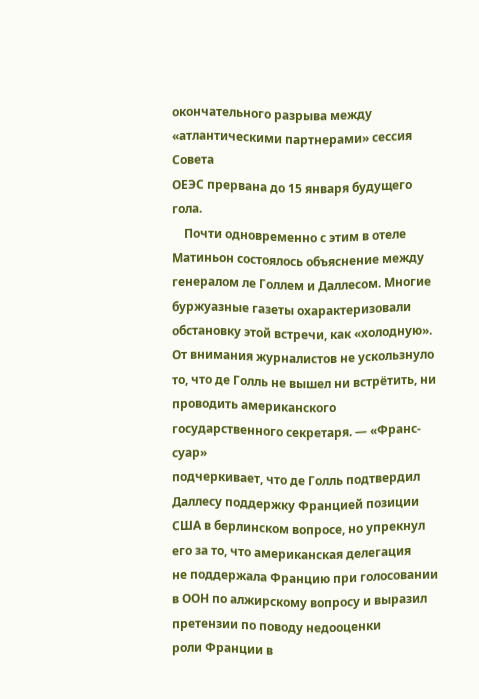окончательного разрыва между «атлантическими партнерами» сессия Совета
ОЕЭС прервана до 15 января будущего
гола.
    Почти одновременно с этим в отеле
Матиньон состоялось объяснение между
генералом ле Голлем и Даллесом. Многие
буржуазные газеты охарактеризовали обстановку этой встречи, как «холодную».
От внимания журналистов не ускользнуло то, что де Голль не вышел ни встрётить, ни проводить американского государственного секретаря. — «Франс-суар»
подчеркивает, что де Голль подтвердил
Даллесу поддержку Францией позиции
США в берлинском вопросе, но упрекнул
его за то, что американская делегация
не поддержала Францию при голосовании в ООН по алжирскому вопросу и выразил претензии по поводу недооценки
роли Франции в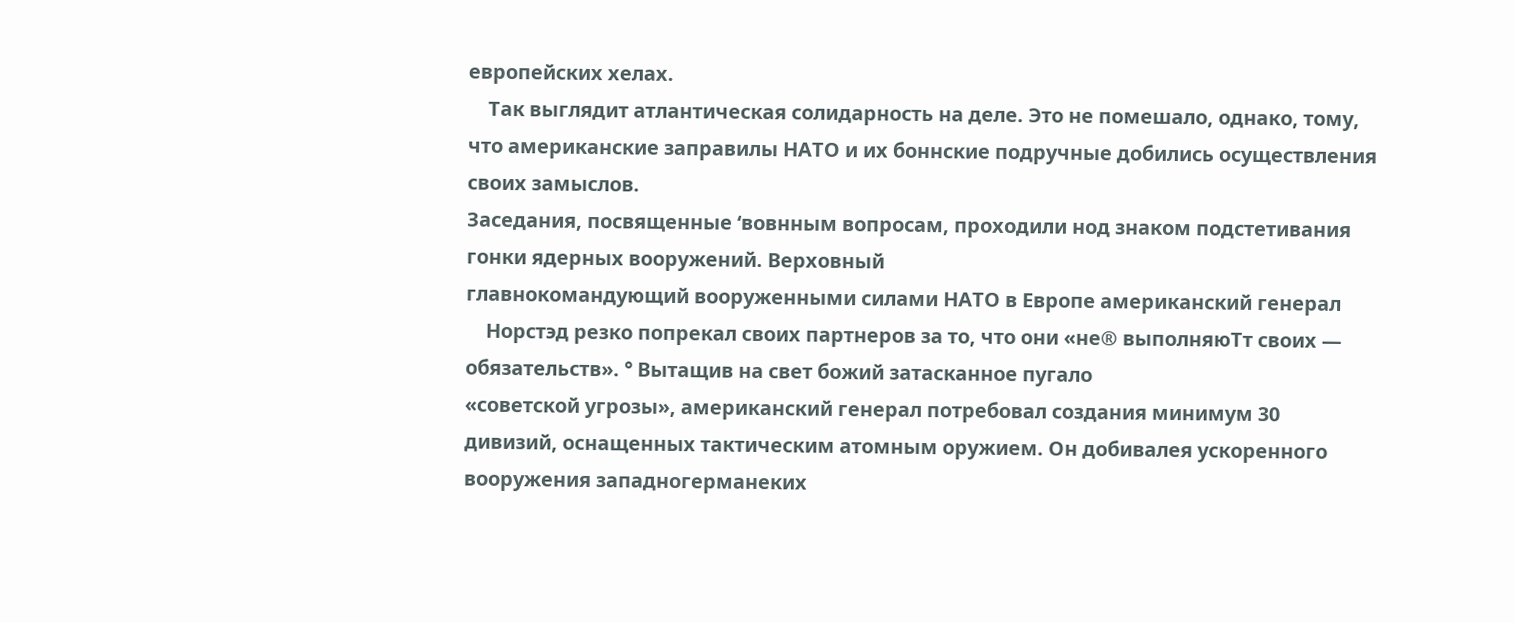европейских хелах.
    Так выглядит атлантическая солидарность на деле. Это не помешало, однако, тому, что американские заправилы НАТО и их боннские подручные добились осуществления своих замыслов.
Заседания, посвященные ‘вовнным вопросам, проходили нод знаком подстетивания
гонки ядерных вооружений. Верховный
главнокомандующий вооруженными силами НАТО в Европе американский генерал
    Норстэд резко попрекал своих партнеров за то, что они «не® выполняюТт своих — обязательств». ° Вытащив на свет божий затасканное пугало
«советской угрозы», американский генерал потребовал создания минимум 30
дивизий, оснащенных тактическим атомным оружием. Он добивалея ускоренного
вооружения западногерманеких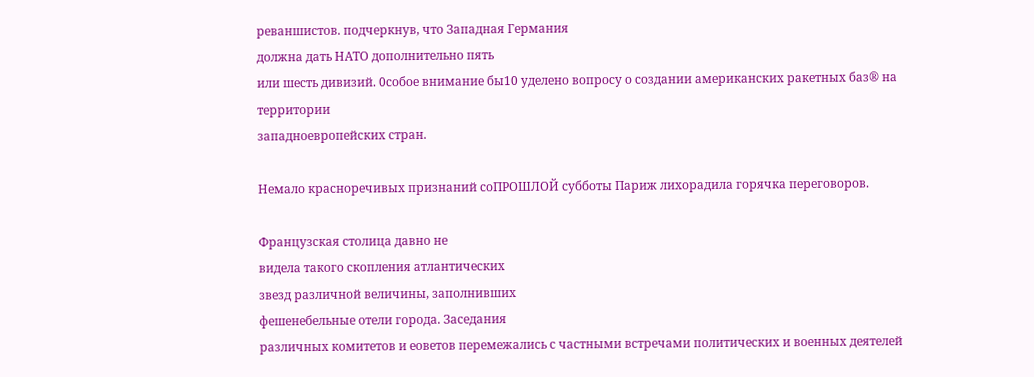реваншистов. подчеркнув, что Западная Германия
должна дать НАТО дополнительно пять
или шесть дивизий. 0собое внимание бы10 уделено вопросу о создании американских ракетных баз® на территории
западноевропейских стран.

Немало красноречивых признаний соПРОШЛОЙ субботы Париж лихорадила горячка переговоров.

Французская столица давно не
видела такого скопления атлантических
звезд различной величины, заполнивших
фешенебельные отели города. Заседания
различных комитетов и еоветов перемежались с частными встречами политических и военных деятелей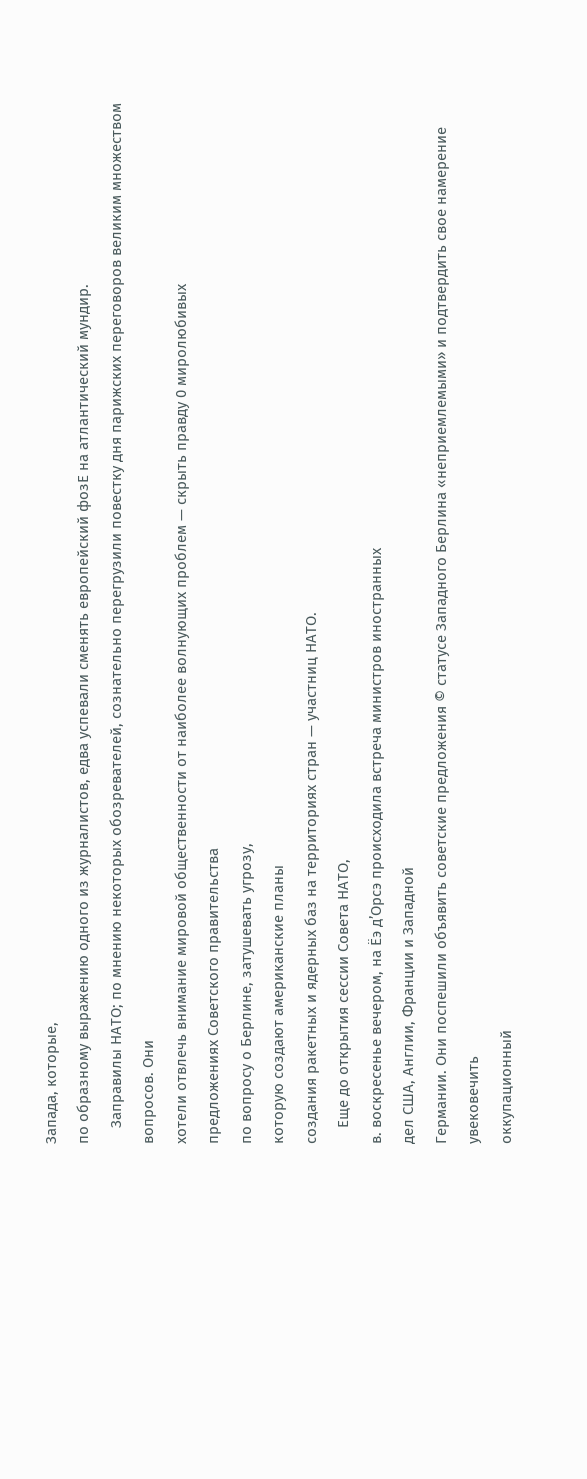Запада, которые,
по образному выражению одного из журналистов, едва успевали сменять европейский фозЕ на атлантический мундир.
    Заправилы НАТО; по мнению некоторых обозревателей, сознательно перегрузили повестку дня парижских переговоров великим множеством вопросов. Они
хотели отвлечь внимание мировой общественности от наиболее волнующих проблем — скрыть правду 0 миролюбивых
предложениях Советского правительства
по вопросу о Берлине, затушевать угрозу,
которую создают американские планы
создания ракетных и ядерных баз на территориях стран — участниц НАТО.
    Еще до открытия сессии Совета НАТО,
в. воскресенье вечером, на Ёэ д’Орсэ происходила встреча министров иностранных
дел США, Англии, Франции и Западной
Германии. Они поспешили объявить советские предложения © статусе Западного Берлина «неприемлемыми» и подтвердить свое намерение увековечить
оккупационный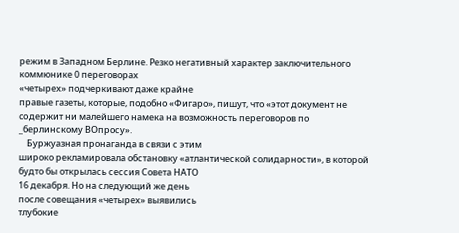режим в Западном Берлине. Резко негативный характер заключительного коммюнике 0 переговорах
«четырех» подчеркивают даже крайне
правые газеты, которые, подобно «Фигаро», пишут, что «этот документ не coдержит ни малейшего намека на возможность переговоров по _берлинскому BOпросу».
    Буржуазная пронаганда в связи с этим
широко рекламировала обстановку «атлантической солидарности», в которой
будто бы открылась сессия Совета НАТО
16 декабря. Но на следующий же день
после совещания «четырех» выявились
тлубокие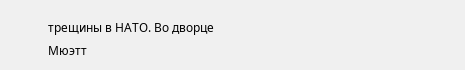трещины в НАТО. Во дворце
Мюэтт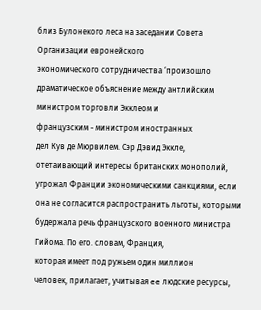близ Булонекого леса на заседании Совета Организации евронейского
экономического сотрудничества ‘произошло драматическое объяснение между антлийским министром торговли Экклеом и
французским - министром иностранных
дел Кув де Мюрвилем. Сэр Дэвид Эккле,
отетаивающий интересы британских монополий, угрожал Франции экономическими санкциями, если она не согласится распространить льготы, которыми будержала речь французского военного министра Гийома. По его. словам, Франция,
которая имеет под ружьем один миллион
человек, прилагает, учитывая ee людские ресурсы,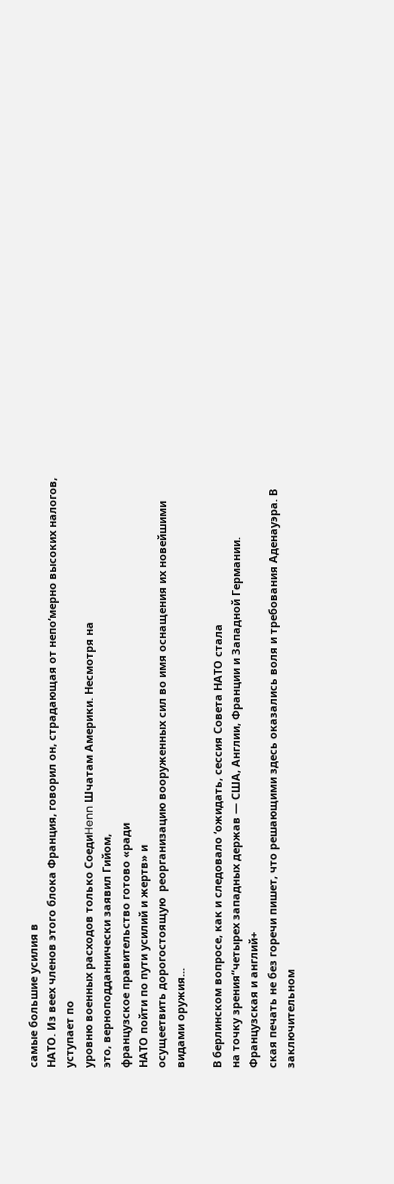самые большие усилия в
НАТО. Из веех членов этого блока Франция, говорил он, страдающая от непо‘мерно высоких налогов, уступает по
уровню военных расходов только СоедиHenn Шчатам Америки. Несмотря на
это, верноподданнически заявил Гийом,
французское правительство готово «ради
НАТО пойти по пути усилий и жертв» и
осущеетвить дорогостоящую  реорганизацию вооруженных сил во имя оснащения их новейшими видами оружия...

В берлинском вопросе, как и следовало ‘ожидать, сессия Совета НАТО стала
на точку зрения“четырех западных держав — США, Англии, Франции и Западной Германии. Французская и англий+
ская печать не без горечи пишет, что решающими здесь оказались воля и требования Аденауэра. В заключительном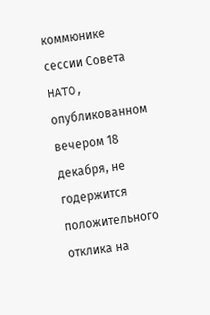коммюнике сессии Совета HATO, опубликованном вечером 18 декабря, не годержится положительного отклика на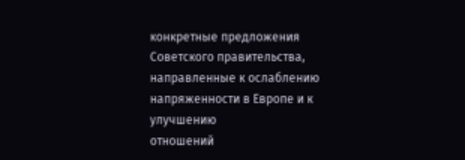конкретные предложения Советского правительства, направленные к ослаблению
напряженности в Европе и к улучшению
отношений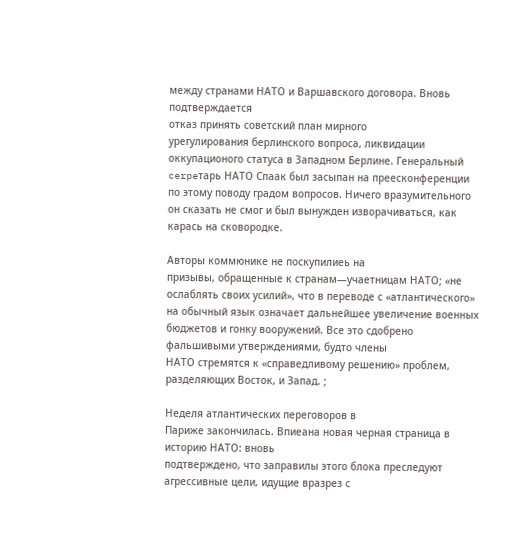между странами НАТО и Варшавского договора. Вновь подтверждается
отказ принять советский план мирного
урегулирования берлинского вопроса, ликвидации оккупационого статуса в 3ападном Берлине. Генеральный cerpeтарь НАТО Спаак был засыпан на преесконференции по этому поводу градом вопросов. Ничего вразумительного он сказать не смог и был вынужден изворачиваться, как карась на сковородке.

Авторы коммюнике не поскупилиеь на
призывы, обращенные к странам—учаетницам НАТО; «не ослаблять своих усилий», что в переводе с «атлантического» на обычный язык означает дальнейшее увеличение военных бюджетов и гонку вооружений. Все это сдобрено фальшивыми утверждениями, будто члены
НАТО стремятся к «справедливому решению» проблем, разделяющих Восток, и Запад. ;

Неделя атлантических переговоров в
Париже закончилась. Впиеана новая черная страница в историю НАТО: вновь
подтверждено, что заправилы этого блока преследуют агрессивные цели, идущие вразрез с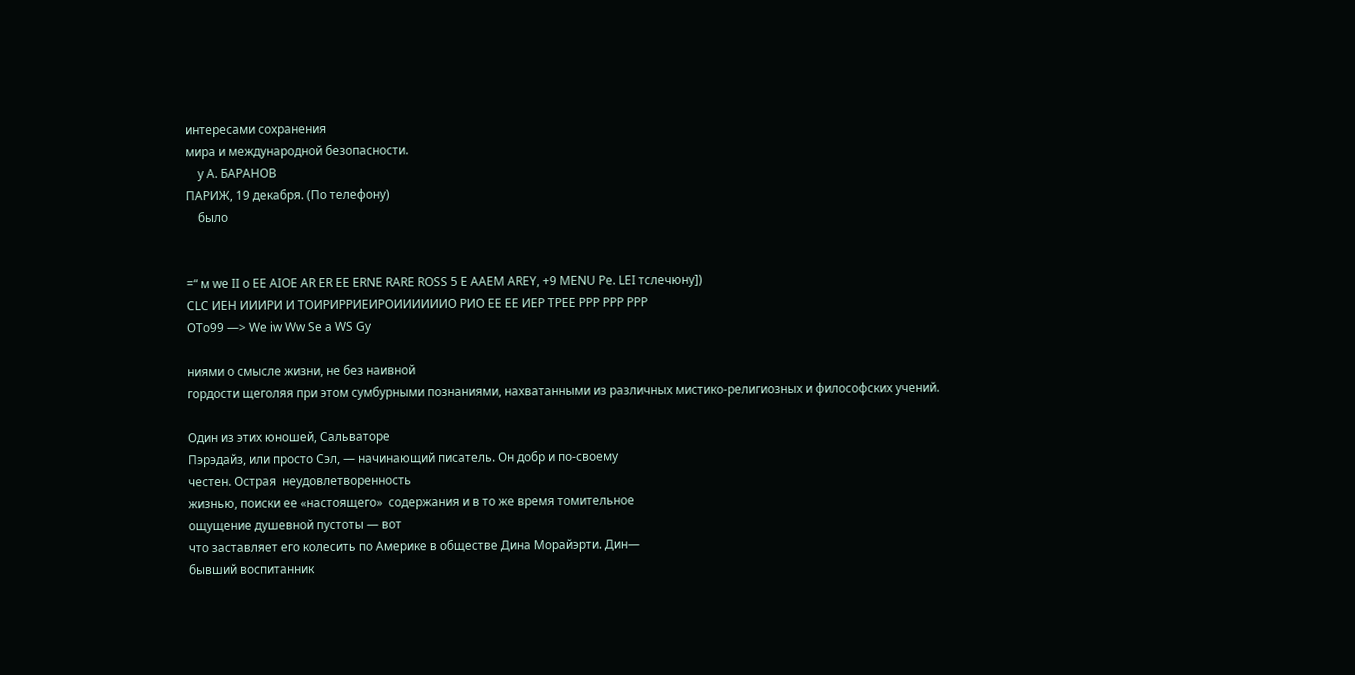интересами сохранения
мира и международной безопасности.
    у А. БАРАНОВ
ПАРИЖ, 19 декабря. (По телефону)
    было


=“ м we II о ЕЕ AIOE AR ER EE ERNE RARE ROSS 5 Е AAEM AREY, +9 MENU Pe. LEI тслечюну])
CLC ИЕН ИИИРИ И ТОИРИРРИЕИРОИИИИИИО РИО ЕЕ ЕЕ ИЕР ТРЕЕ РРР РРР РРР
ОТо99 —> We iw Ww Se a WS Gy

ниями о смысле жизни, не без наивной
гордости щеголяя при этом сумбурными познаниями, нахватанными из различных мистико-религиозных и философских учений.

Один из этих юношей, Сальваторе
Пэрэдайз, или просто Сэл, — начинающий писатель. Он добр и по-своему
честен. Острая  неудовлетворенность
жизнью, поиски ее «настоящего»  содержания и в то же время томительное
ощущение душевной пустоты — вот
что заставляет его колесить по Америке в обществе Дина Морайэрти. Дин—
бывший воспитанник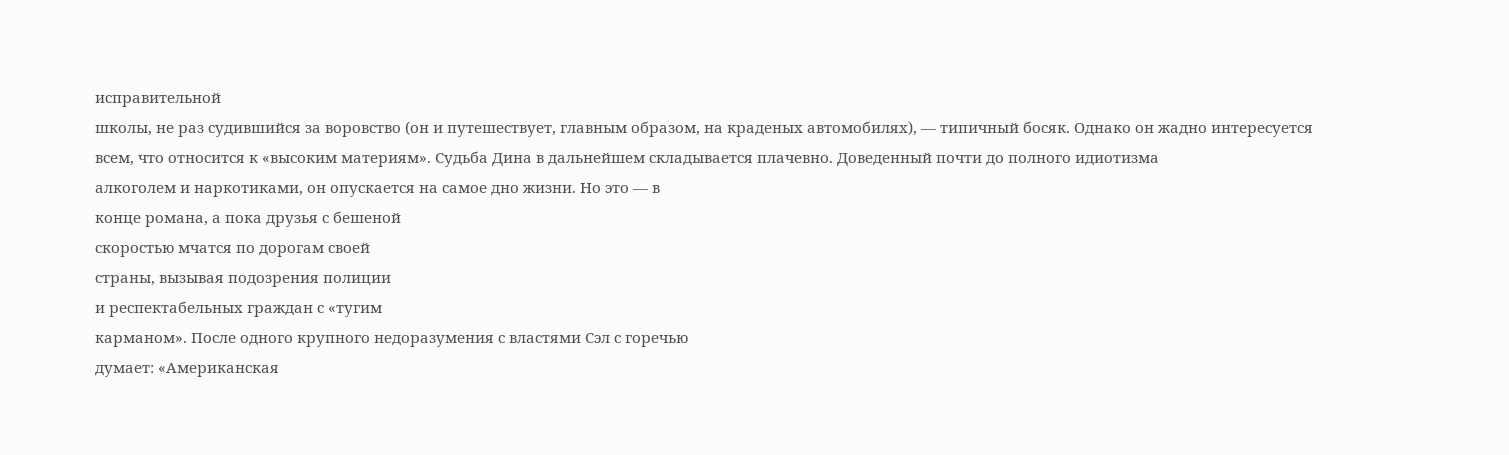исправительной
школы, не раз судившийся за воровство (он и путешествует, главным образом, на краденых автомобилях), — типичный босяк. Однако он жадно интересуется всем, что относится к «высоким материям». Судьба Дина в дальнейшем складывается плачевно. Доведенный почти до полного идиотизма
алкоголем и наркотиками, он опускается на самое дно жизни. Но это — в
конце романа, а пока друзья с бешеной
скоростью мчатся по дорогам своей
страны, вызывая подозрения полиции
и респектабельных граждан с «тугим
карманом». После одного крупного недоразумения с властями Сэл с горечью
думает: «Американская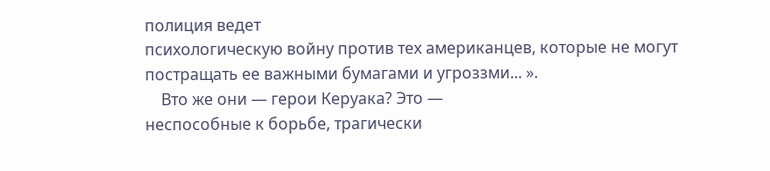полиция ведет
психологическую войну против тех американцев, которые не могут постращать ее важными бумагами и угроззми... ».
    Вто же они — герои Керуака? Это —
неспособные к борьбе, трагически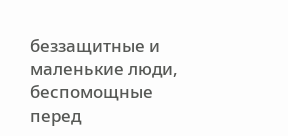беззащитные и маленькие люди, беспомощные перед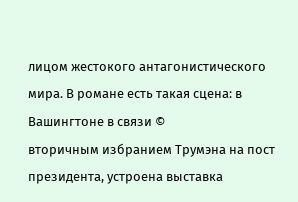лицом жестокого антагонистического мира. В романе есть такая сцена: в Вашингтоне в связи ©
вторичным избранием Трумэна на пост
президента, устроена выставка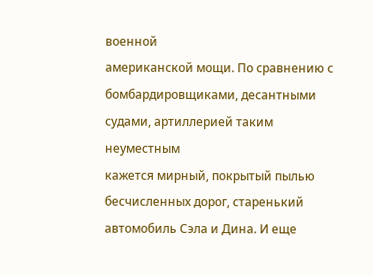военной
американской мощи. По сравнению с
бомбардировщиками, десантными судами, артиллерией таким неуместным
кажется мирный, покрытый пылью бесчисленных дорог, старенький автомобиль Сэла и Дина. И еще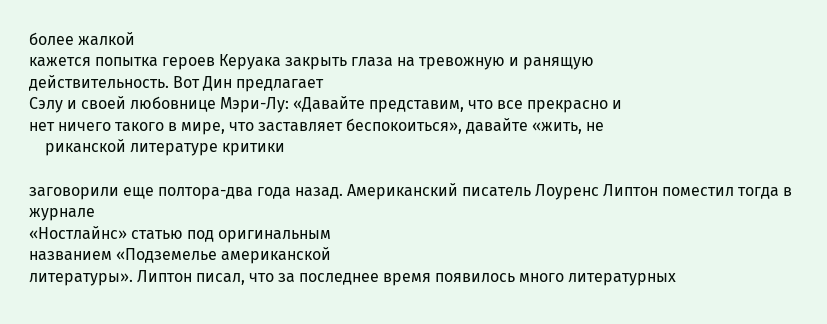более жалкой
кажется попытка героев Керуака закрыть глаза на тревожную и ранящую
действительность. Вот Дин предлагает
Сэлу и своей любовнице Мэри-Лу: «Давайте представим, что все прекрасно и
нет ничего такого в мире, что заставляет беспокоиться», давайте «жить, не
    риканской литературе критики

заговорили еще полтора-два года назад. Американский писатель Лоуренс Липтон поместил тогда в журнале
«Ностлайнс» статью под оригинальным
названием «Подземелье американской
литературы». Липтон писал, что за последнее время появилось много литературных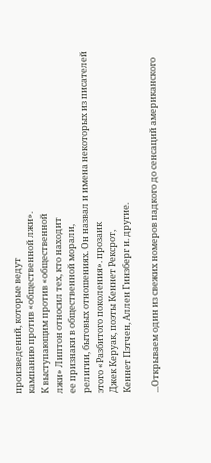произведений, которые ведут
кампанию против «общественной лжи».
К выступающим против «общественной
лжи» Липтон относил тех, кто находит
ее признаки в общественной морали,
религии, бытовых отношениях. Он назвал и имена некоторых из писателей
этого «Разбитого поколения». прозаик
Джек Керуак, поэты Кеннет Рексрот,
Кеннет Пэтчен, Аллен Гинзберг и. другие.

...Открываем один из свежих номеров падкого до сенсаций американского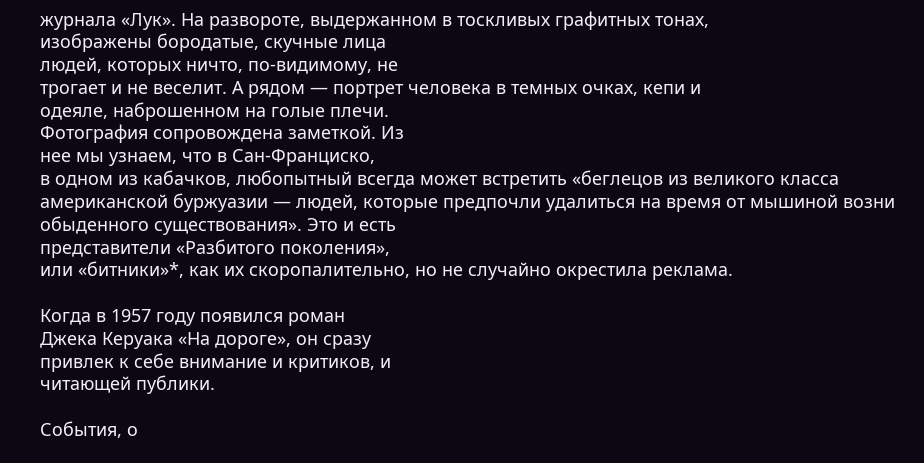журнала «Лук». На развороте, выдержанном в тоскливых графитных тонах,
изображены бородатые, скучные лица
людей, которых ничто, по-видимому, не
трогает и не веселит. А рядом — портрет человека в темных очках, кепи и
одеяле, наброшенном на голые плечи.
Фотография сопровождена заметкой. Из
нее мы узнаем, что в Сан-Франциско,
в одном из кабачков, любопытный всегда может встретить «беглецов из великого класса американской буржуазии — людей, которые предпочли удалиться на время от мышиной возни
обыденного существования». Это и есть
представители «Разбитого поколения»,
или «битники»*, как их скоропалительно, но не случайно окрестила реклама.

Когда в 1957 году появился роман
Джека Керуака «На дороге», он сразу
привлек к себе внимание и критиков, и
читающей публики.

События, о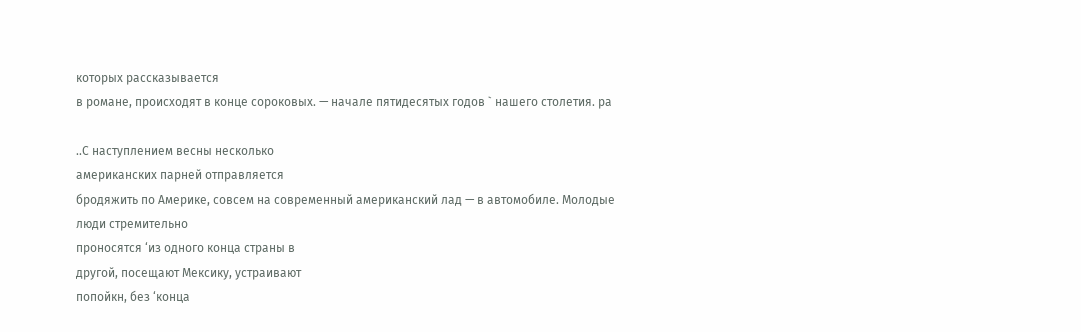которых рассказывается
в романе, происходят в конце сороковых. — начале пятидесятых годов ` нашего столетия. ра

..С наступлением весны несколько
американских парней отправляется
бродяжить по Америке, совсем на современный американский лад — в автомобиле. Молодые люди стремительно
проносятся ‘из одного конца страны в
другой, посещают Мексику, устраивают
попойкн, без ‘конца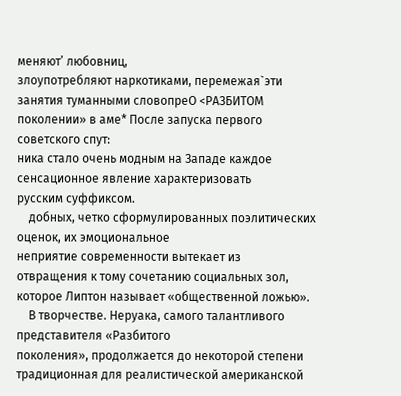меняют’ любовниц,
злоупотребляют наркотиками, перемежая`эти занятия туманными словопреO <РАЗБИТОМ поколении» в аме* После запуска первого советского спут:
ника стало очень модным на Западе каждое сенсационное явление характеризовать
русским суффиксом.
    добных, четко сформулированных поэлитических оценок, их эмоциональное
неприятие современности вытекает из
отвращения к тому сочетанию социальных зол, которое Липтон называет «общественной ложью».
    В творчестве. Неруака, самого талантливого представителя «Разбитого
поколения», продолжается до некоторой степени традиционная для реалистической американской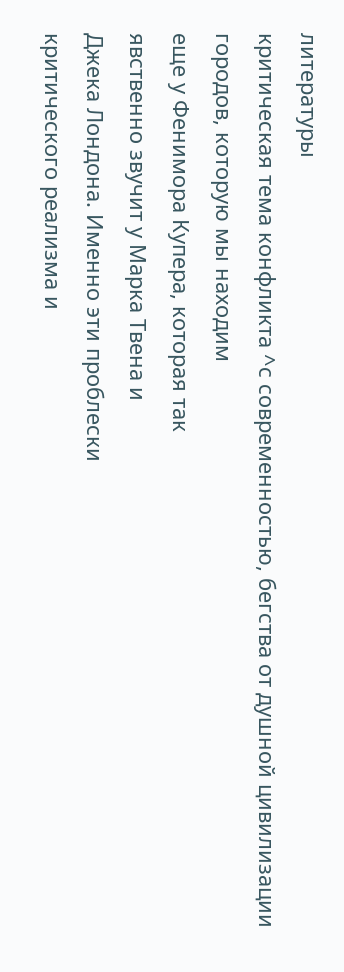литературы
критическая тема конфликта ^с современностью, бегства от душной цивилизации городов, которую мы находим
еще у Фенимора Купера, которая так
явственно звучит у Марка Твена и
Джека Лондона. Именно эти проблески
критического реализма и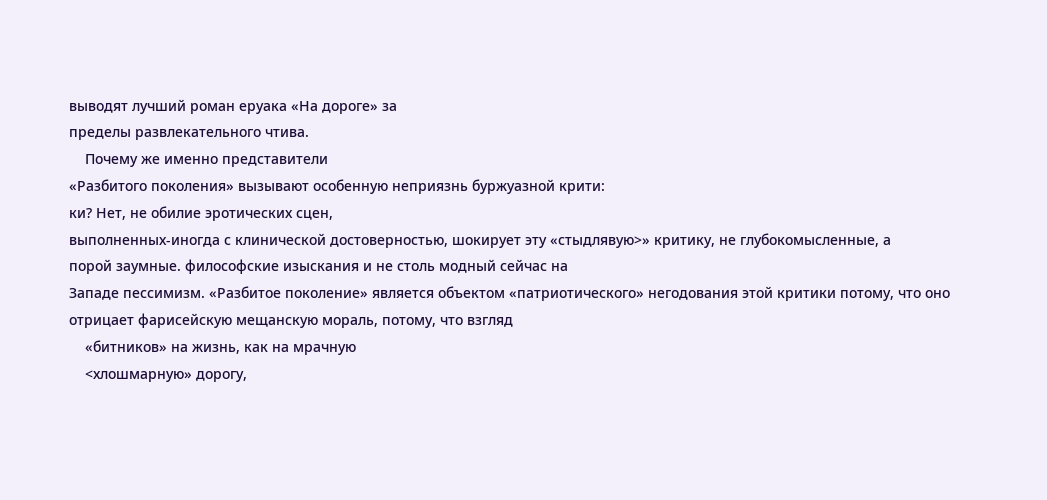выводят лучший роман еруака «На дороге» за
пределы развлекательного чтива.
    Почему же именно представители
«Разбитого поколения» вызывают особенную неприязнь буржуазной крити:
ки? Нет, не обилие эротических сцен,
выполненных-иногда с клинической достоверностью, шокирует эту «стыдлявую>» критику, не глубокомысленные, а
порой заумные. философские изыскания и не столь модный сейчас на
Западе пессимизм. «Разбитое поколение» является объектом «патриотического» негодования этой критики потому, что оно отрицает фарисейскую мещанскую мораль, потому, что взгляд
    «битников» на жизнь, как на мрачную
    <хлошмарную» дорогу,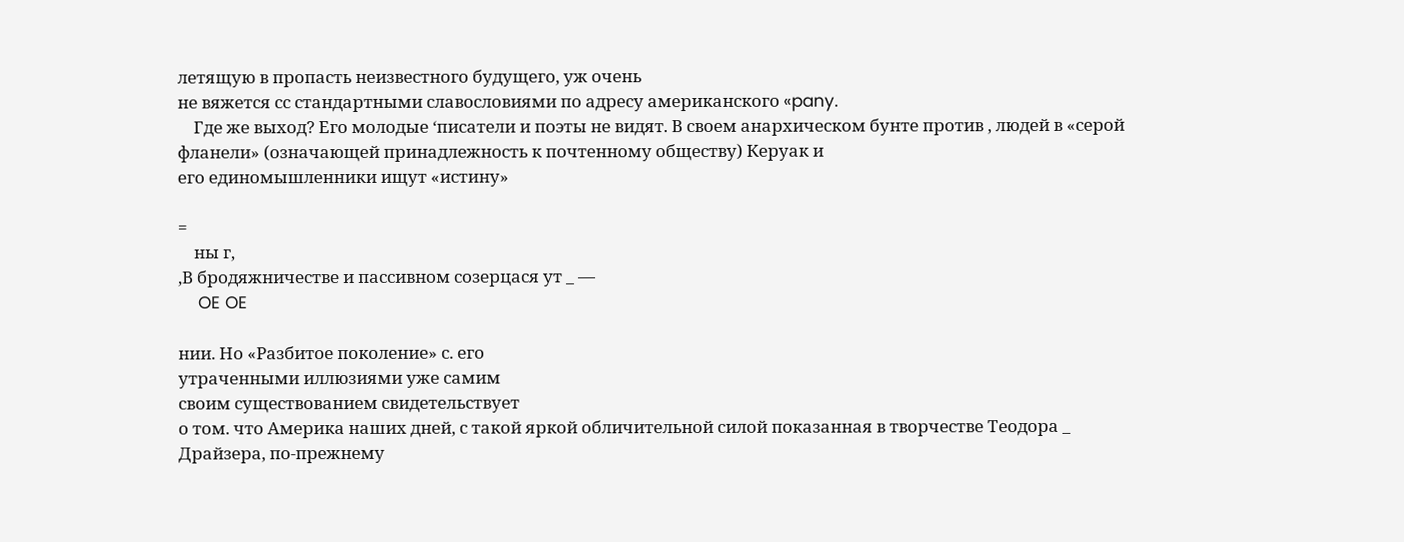летящую в пропасть неизвестного будущего, уж очень
не вяжется сс стандартными славословиями по адресу американского «pany.
    Где же выход? Его молодые ‘писатели и поэты не видят. В своем анархическом бунте против ‚ людей в «серой
фланели» (означающей принадлежность к почтенному обществу) Керуак и
его единомышленники ищут «истину»

=
    ны г,
‚В бродяжничестве и пассивном созерцася ут _ —
    OE OE

нии. Но «Разбитое поколение» с. его
утраченными иллюзиями уже самим
своим существованием свидетельствует
о том. что Америка наших дней, с такой яркой обличительной силой показанная в творчестве Теодора _ Драйзера, по-прежнему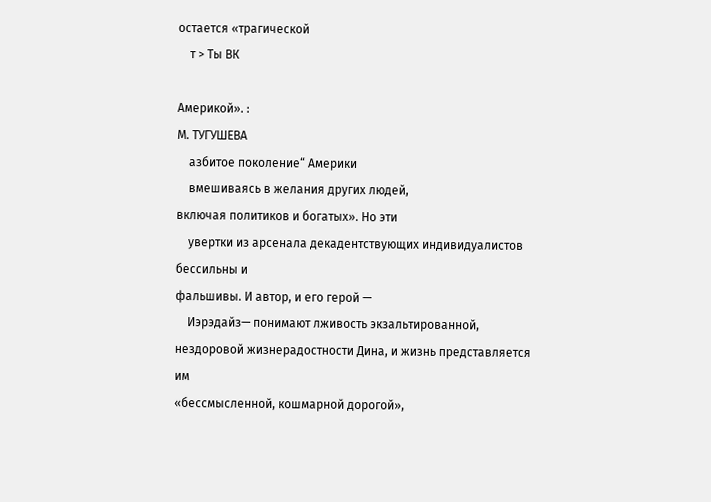остается «трагической
    т > Ты ВК

Америкой». :
М. ТУГУШЕВА
    азбитое поколение“ Америки
    вмешиваясь в желания других людей,
включая политиков и богатых». Но эти
    увертки из арсенала декадентствующих индивидуалистов бессильны и
фальшивы. И автор, и его герой —
    Иэрэдайз— понимают лживость экзальтированной, нездоровой жизнерадостности Дина, и жизнь представляется им
«бессмысленной, кошмарной дорогой»,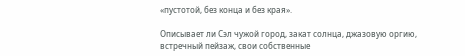«пустотой, без конца и без края».

Описывает ли Сэл чужой город, закат солнца, джазовую оргию, встречный пейзаж, свои собственные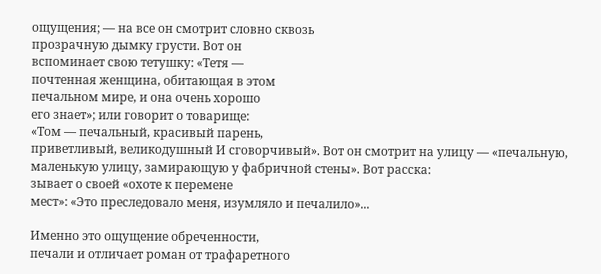ощущения; — на все он смотрит словно сквозь
прозрачную дымку грусти. Вот он
вспоминает свою тетушку: «Тетя —
почтенная женщина, обитающая в этом
печальном мире, и она очень хорошо
его знает»; или говорит о товарище:
«Том — печальный, красивый парень,
приветливый, великодушный И сговорчивый». Вот он смотрит на улицу — «печальную, маленькую улицу, замирающую у фабричной стены». Вот расска:
зывает о своей «охоте к перемене
мест»: «Это преследовало меня, изумляло и печалило»...

Именно это ощущение обреченности,
печали и отличает роман от трафаретного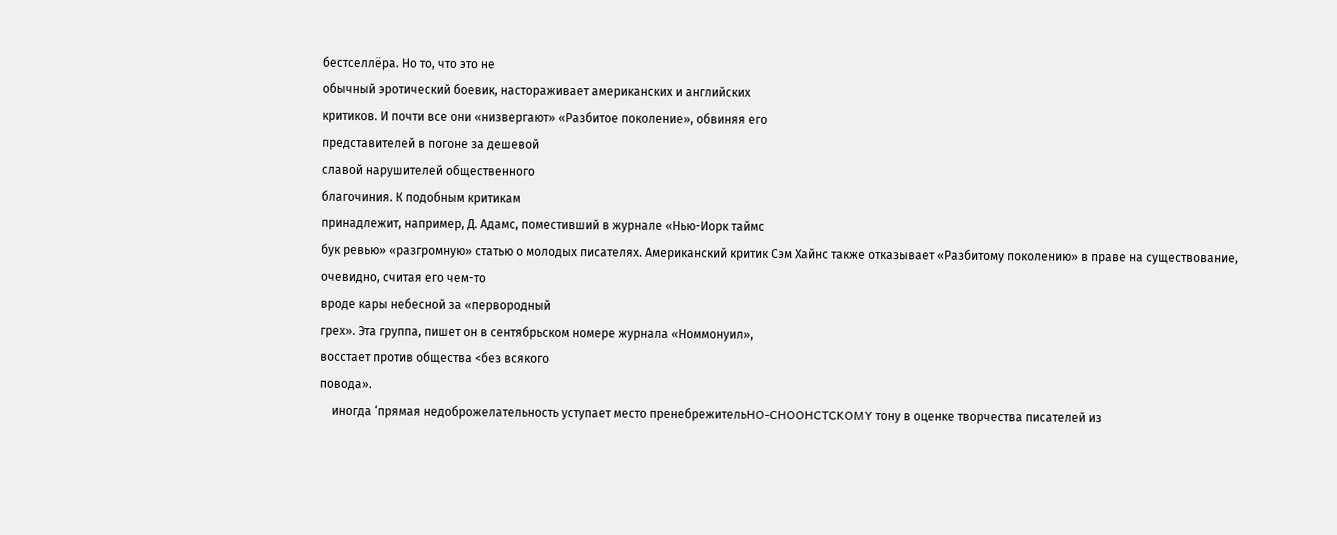бестселлёра. Но то, что это не
обычный эротический боевик, настораживает американских и английских
критиков. И почти все они «низвергают» «Разбитое поколение», обвиняя его
представителей в погоне за дешевой
славой нарушителей общественного
благочиния. К подобным критикам
принадлежит, например, Д. Адамс, поместивший в журнале «Нью-Иорк таймс
бук ревью» «разгромную» статью о молодых писателях. Американский критик Сэм Хайнс также отказывает «Разбитому поколению» в праве на существование, очевидно, считая его чем-то
вроде кары небесной за «первородный
грех». Эта группа, пишет он в сентябрьском номере журнала «Номмонуил»,
восстает против общества <без всякого
повода».
    иногда ‘прямая недоброжелательность уступает место пренебрежительHO-CHOOHCTCKOMY тону в оценке творчества писателей из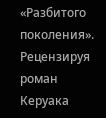«Разбитого поколения». Рецензируя роман Керуака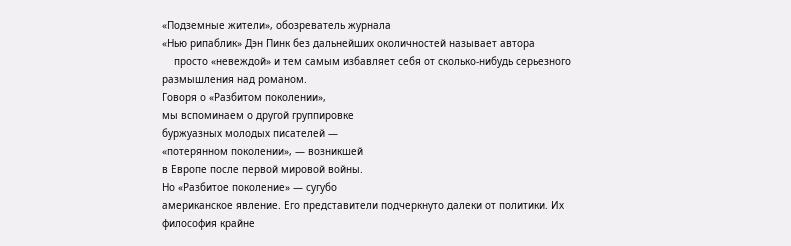«Подземные жители», обозреватель журнала
«Нью рипаблик» Дэн Пинк без дальнейших околичностей называет автора
    просто «невеждой» и тем самым избавляет себя от сколько-нибудь серьезного размышления над романом.
Говоря о «Разбитом поколении»,
мы вспоминаем о другой группировке
буржуазных молодых писателей —
«потерянном поколении», — возникшей
в Европе после первой мировой войны.
Но «Разбитое поколение» — сугубо
американское явление. Его представители подчеркнуто далеки от политики. Их философия крайне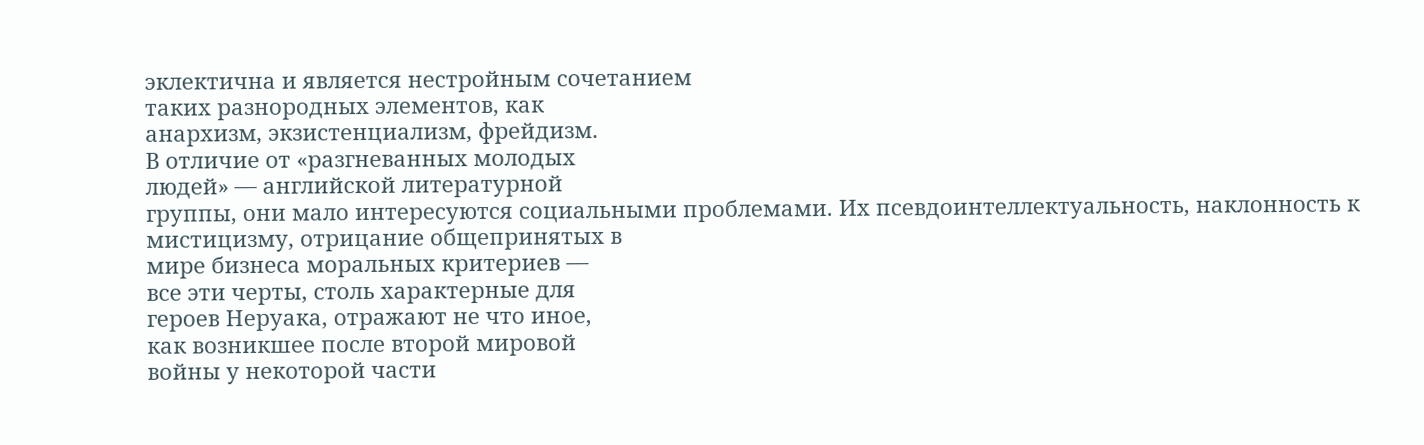эклектична и является нестройным сочетанием
таких разнородных элементов, как
анархизм, экзистенциализм, фрейдизм.
В отличие от «разгневанных молодых
людей» — английской литературной
группы, они мало интересуются социальными проблемами. Их псевдоинтеллектуальность, наклонность к мистицизму, отрицание общепринятых в
мире бизнеса моральных критериев —
все эти черты, столь характерные для
героев Неруака, отражают не что иное,
как возникшее после второй мировой
войны у некоторой части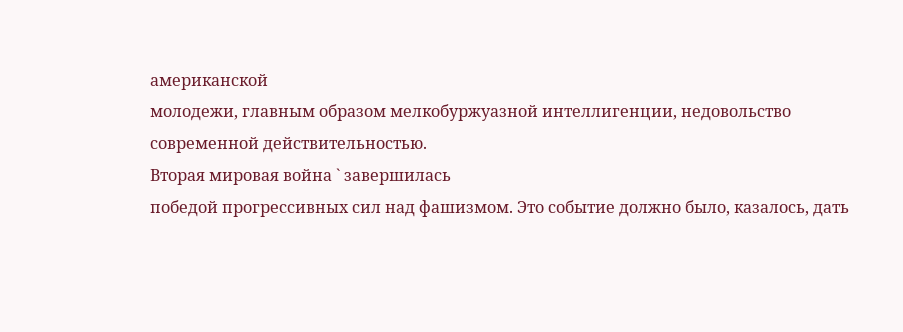американской
молодежи, главным образом мелкобуржуазной интеллигенции, недовольство
современной действительностью.
Вторая мировая война ` завершилась
победой прогрессивных сил над фашизмом. Это событие должно было, казалось, дать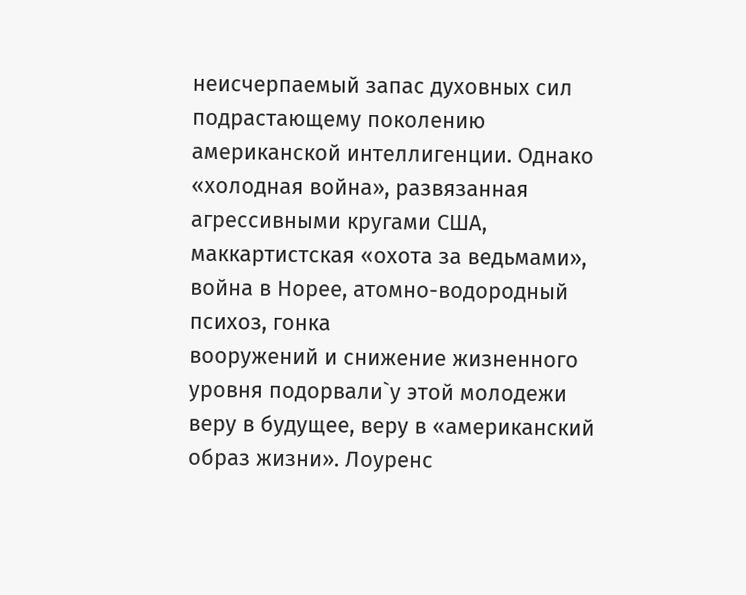неисчерпаемый запас духовных сил подрастающему поколению
американской интеллигенции. Однако
«холодная война», развязанная агрессивными кругами США, маккартистская «охота за ведьмами», война в Норее, атомно-водородный психоз, гонка
вооружений и снижение жизненного
уровня подорвали`у этой молодежи веру в будущее, веру в «американский
образ жизни». Лоуренс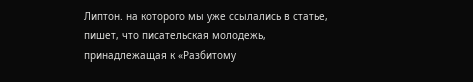Липтон. на которого мы уже ссылались в статье, пишет, что писательская молодежь, принадлежащая к «Разбитому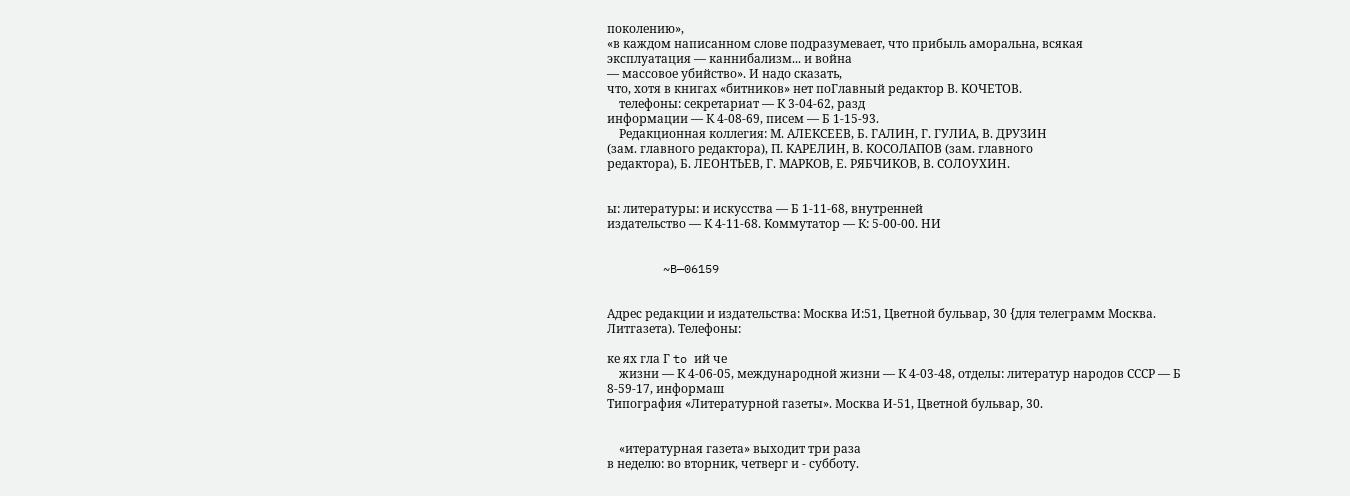поколению»,
«в каждом написанном слове подразумевает, что прибыль аморальна, всякая
эксплуатация — каннибализм... и война
— массовое убийство». И надо сказать,
что, хотя в книгах «битников» нет поГлавный редактор В. КОЧЕТОВ.
    телефоны: секретариат — К 3-04-62, разд
информации — К 4-08-69, писем — Б 1-15-93.
    Редакционная коллегия: М. АЛЕКСЕЕВ, Б. ГАЛИН, Г. ГУЛИА, В. ДРУЗИН
(зам. главного редактора), П. КАРЕЛИН, В. КОСОЛАПОВ (зам. главного
редактора), Б. ЛЕОНТЬЕВ, Г. МАРКОВ, Е. РЯБЧИКОВ, В. СОЛОУХИН.


ы: литературы: и искусства — Б 1-11-68, внутренней
издательство — К 4-11-68. Коммутатор — К: 5-00-00. НИ


        ~B—06159


Адрес редакции и издательства: Москва И:51, Цветной бульвар, 30 {для телеграмм Москва. Литгазета). Телефоны:

ке ях гла Г to ий че
    жизни — К 4-06-05, международной жизни — К 4-03-48, отделы: литератур народов СССР — Б 8-59-17, информаш
Типография «Литературной газеты». Москва И-51, Цветной бульвар, 30.


    «итературная газета» выходит три раза
в неделю: во вторник, четверг и - субботу.